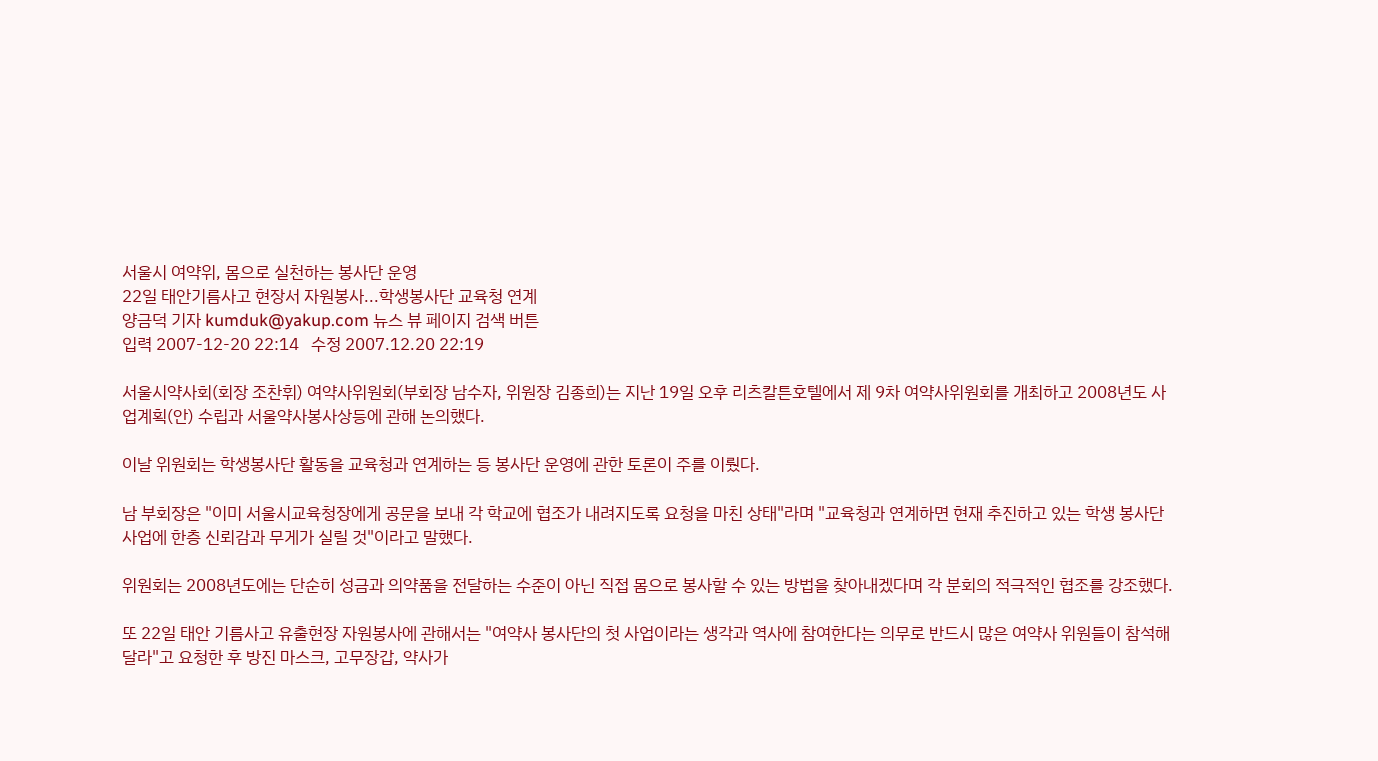서울시 여약위, 몸으로 실천하는 봉사단 운영
22일 태안기름사고 현장서 자원봉사...학생봉사단 교육청 연계
양금덕 기자 kumduk@yakup.com 뉴스 뷰 페이지 검색 버튼
입력 2007-12-20 22:14   수정 2007.12.20 22:19

서울시약사회(회장 조찬휘) 여약사위원회(부회장 남수자, 위원장 김종희)는 지난 19일 오후 리츠칼튼호텔에서 제 9차 여약사위원회를 개최하고 2008년도 사업계획(안) 수립과 서울약사봉사상등에 관해 논의했다.

이날 위원회는 학생봉사단 활동을 교육청과 연계하는 등 봉사단 운영에 관한 토론이 주를 이뤘다.

남 부회장은 "이미 서울시교육청장에게 공문을 보내 각 학교에 협조가 내려지도록 요청을 마친 상태"라며 "교육청과 연계하면 현재 추진하고 있는 학생 봉사단 사업에 한층 신뢰감과 무게가 실릴 것"이라고 말했다.

위원회는 2008년도에는 단순히 성금과 의약품을 전달하는 수준이 아닌 직접 몸으로 봉사할 수 있는 방법을 찾아내겠다며 각 분회의 적극적인 협조를 강조했다.

또 22일 태안 기름사고 유출현장 자원봉사에 관해서는 "여약사 봉사단의 첫 사업이라는 생각과 역사에 참여한다는 의무로 반드시 많은 여약사 위원들이 참석해 달라"고 요청한 후 방진 마스크, 고무장갑, 약사가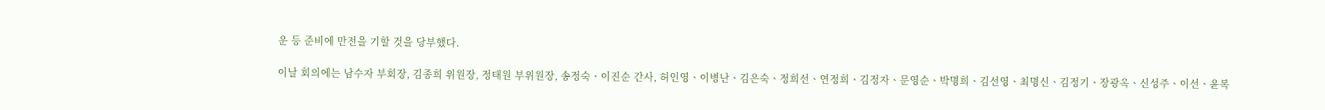운 등 준비에 만전을 기할 것을 당부했다.

이날 회의에는 남수자 부회장, 김종희 위원장, 정태원 부위원장, 송정숙ㆍ이진순 간사, 허인영ㆍ이병난ㆍ김은숙ㆍ정희선ㆍ연정희ㆍ김정자ㆍ문영순ㆍ박명희ㆍ김선영ㆍ최명신ㆍ김정기ㆍ장광옥ㆍ신성주ㆍ이선ㆍ윤복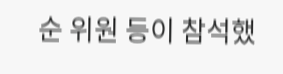순 위원 등이 참석했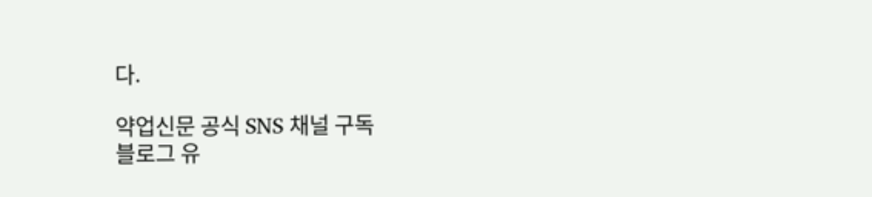다.

약업신문 공식 SNS 채널 구독
블로그 유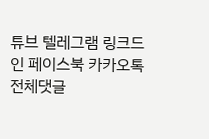튜브 텔레그램 링크드인 페이스북 카카오톡
전체댓글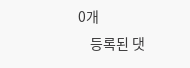0개
    등록된 댓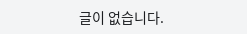글이 없습니다.